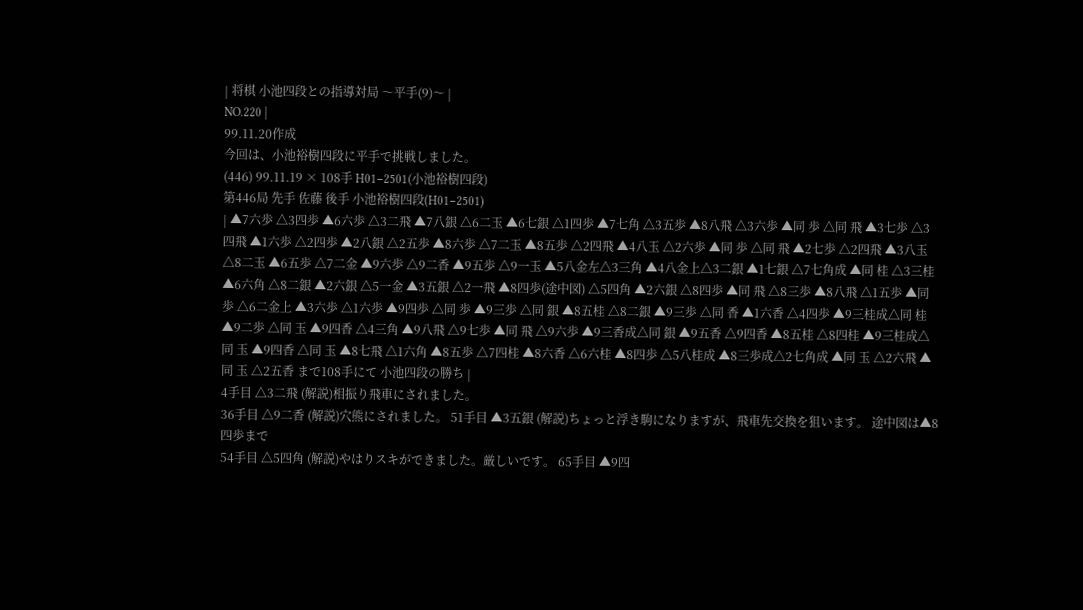| 将棋 小池四段との指導対局 〜平手(9)〜 |
NO.220 |
99.11.20作成
今回は、小池裕樹四段に平手で挑戦しました。
(446) 99.11.19 × 108手 H01−2501(小池裕樹四段)
第446局 先手 佐藤 後手 小池裕樹四段(H01−2501)
| ▲7六歩 △3四歩 ▲6六歩 △3二飛 ▲7八銀 △6二玉 ▲6七銀 △1四歩 ▲7七角 △3五歩 ▲8八飛 △3六歩 ▲同 歩 △同 飛 ▲3七歩 △3四飛 ▲1六歩 △2四歩 ▲2八銀 △2五歩 ▲8六歩 △7二玉 ▲8五歩 △2四飛 ▲4八玉 △2六歩 ▲同 歩 △同 飛 ▲2七歩 △2四飛 ▲3八玉 △8二玉 ▲6五歩 △7二金 ▲9六歩 △9二香 ▲9五歩 △9一玉 ▲5八金左△3三角 ▲4八金上△3二銀 ▲1七銀 △7七角成 ▲同 桂 △3三桂 ▲6六角 △8二銀 ▲2六銀 △5一金 ▲3五銀 △2一飛 ▲8四歩(途中図) △5四角 ▲2六銀 △8四歩 ▲同 飛 △8三歩 ▲8八飛 △1五歩 ▲同 歩 △6二金上 ▲3六歩 △1六歩 ▲9四歩 △同 歩 ▲9三歩 △同 銀 ▲8五桂 △8二銀 ▲9三歩 △同 香 ▲1六香 △4四歩 ▲9三桂成△同 桂 ▲9二歩 △同 玉 ▲9四香 △4三角 ▲9八飛 △9七歩 ▲同 飛 △9六歩 ▲9三香成△同 銀 ▲9五香 △9四香 ▲8五桂 △8四桂 ▲9三桂成△同 玉 ▲9四香 △同 玉 ▲8七飛 △1六角 ▲8五歩 △7四桂 ▲8六香 △6六桂 ▲8四歩 △5八桂成 ▲8三歩成△2七角成 ▲同 玉 △2六飛 ▲同 玉 △2五香 まで108手にて 小池四段の勝ち |
4手目 △3二飛 (解説)相振り飛車にされました。
36手目 △9二香 (解説)穴熊にされました。 51手目 ▲3五銀 (解説)ちょっと浮き駒になりますが、飛車先交換を狙います。 途中図は▲8四歩まで
54手目 △5四角 (解説)やはりスキができました。厳しいです。 65手目 ▲9四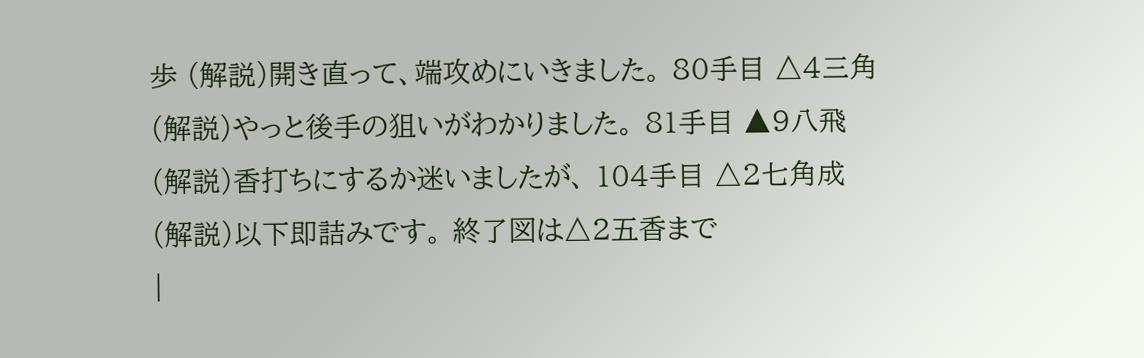歩 (解説)開き直って、端攻めにいきました。 80手目 △4三角 (解説)やっと後手の狙いがわかりました。 81手目 ▲9八飛 (解説)香打ちにするか迷いましたが、 104手目 △2七角成 (解説)以下即詰みです。 終了図は△2五香まで
|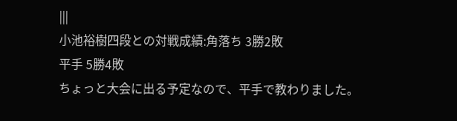|||
小池裕樹四段との対戦成績:角落ち 3勝2敗
平手 5勝4敗
ちょっと大会に出る予定なので、平手で教わりました。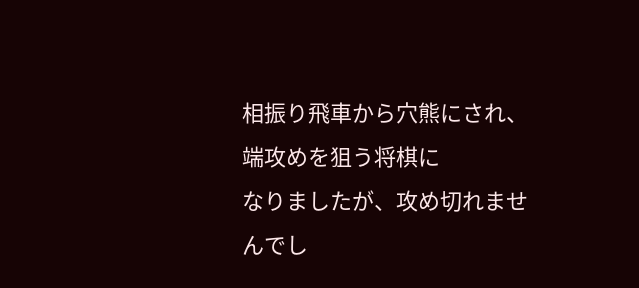相振り飛車から穴熊にされ、端攻めを狙う将棋に
なりましたが、攻め切れませんでし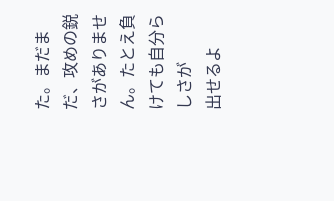た。まだまだ、攻めの鋭さがありません。たとえ負けても自分らしさが
出せるよ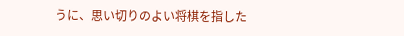うに、思い切りのよい将棋を指した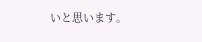いと思います。